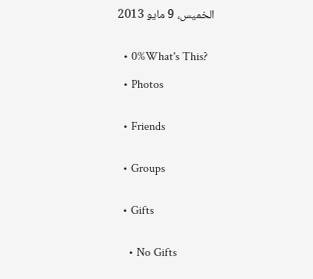الخميس، 9 مايو 2013


  • 0%What's This?

  • Photos


  • Friends


  • Groups


  • Gifts


    • No Gifts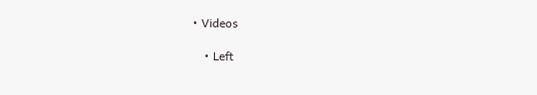• Videos

    • Left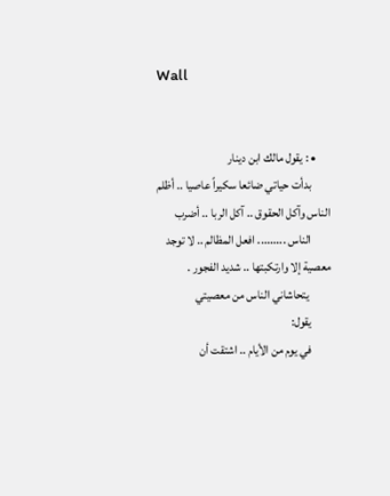Wall


      • : يقول مالك ابن دينار
        بدأت حياتي ضائعا سكيراً عاصيا .. أظلم الناس وآكل الحقوق .. آكل الربا .. أضرب
        الناس ......... افعل المظالم .. لا توجد معصية إلا وارتكبتها .. شديد الفجور .
         يتحاشاني الناس من معصيتي
        يقول:
        في يوم من الأيام .. اشتقت أن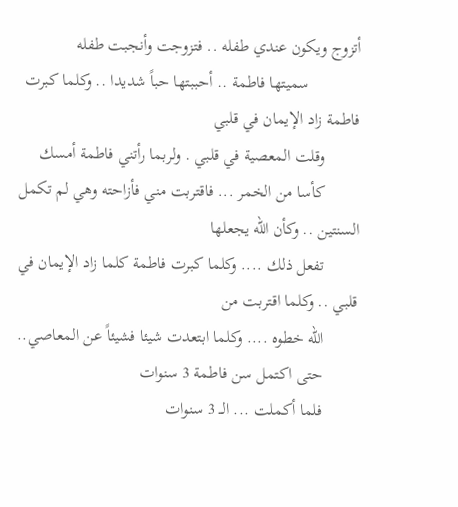أتزوج ويكون عندي طفله .. فتزوجت وأنجبت طفله
            سميتها فاطمة .. أحببتها حباً شديدا .. وكلما كبرت فاطمة زاد الإيمان في قلبي
        وقلت المعصية في قلبي . ولربما رأتني فاطمة أمسك
        كأسا من الخمر ... فاقتربت مني فأزاحته وهي لم تكمل السنتين .. وكأن الله يجعلها
        تفعل ذلك .... وكلما كبرت فاطمة كلما زاد الإيمان في قلبي .. وكلما اقتربت من
        الله خطوه .... وكلما ابتعدت شيئا فشيئاً عن المعاصي..
        حتى اكتمل سن فاطمة 3 سنوات
        فلما أكملت ... الــ 3 سنوات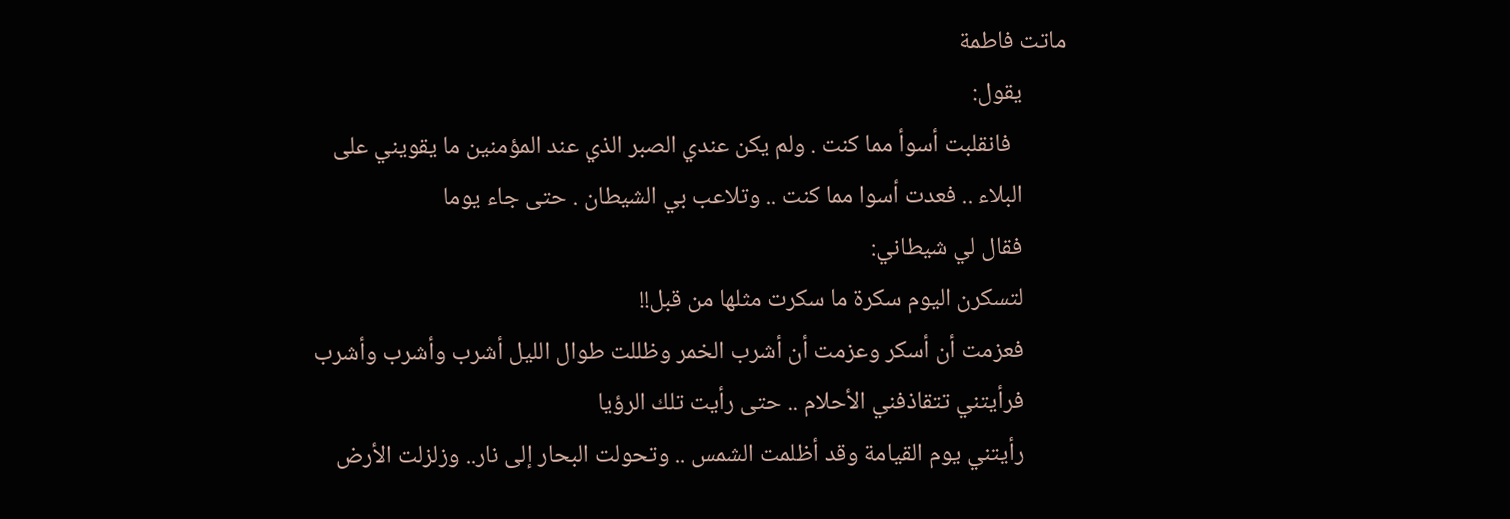ماتت فاطمة
        يقول:
          فانقلبت أسوأ مما كنت . ولم يكن عندي الصبر الذي عند المؤمنين ما يقويني على
        البلاء .. فعدت أسوا مما كنت .. وتلاعب بي الشيطان . حتى جاء يوما
        فقال لي شيطاني:
        لتسكرن اليوم سكرة ما سكرت مثلها من قبل!!
        فعزمت أن أسكر وعزمت أن أشرب الخمر وظللت طوال الليل أشرب وأشرب وأشرب
        فرأيتني تتقاذفني الأحلام .. حتى رأيت تلك الرؤيا
        رأيتني يوم القيامة وقد أظلمت الشمس .. وتحولت البحار إلى نار.. وزلزلت الأرض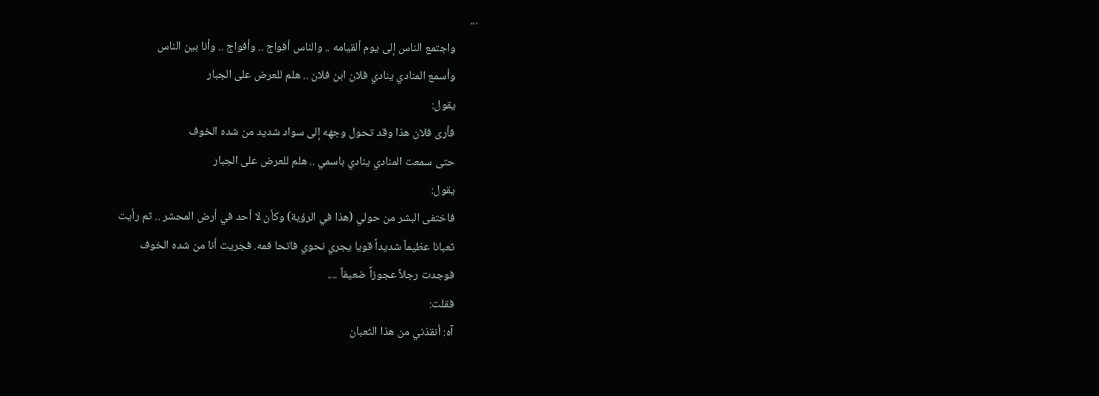...
        واجتمع الناس إلى يوم ألقيامه .. والناس أفواج .. وأفواج .. وأنا بين الناس
        وأسمع المنادي ينادي فلان ابن فلان .. هلم للعرض على الجبار
        يقول:
        فأرى فلان هذا وقد تحول وجهه إلى سواد شديد من شده الخوف
        حتى سمعت المنادي ينادي باسمي .. هلم للعرض على الجبار
        يقول:
        فاختفى البشر من حولي (هذا في الرؤية) وكأن لا أحد في أرض المحشر .. ثم رأيت
        ثعبانا عظيماً شديداً قويا يجري نحوي فاتحا فمه. فجريت أنا من شده الخوف
        فوجدت رجلاً عجوزاً ضعيفاً ....
        فقلت:
        آه: أنقذني من هذا الثعبان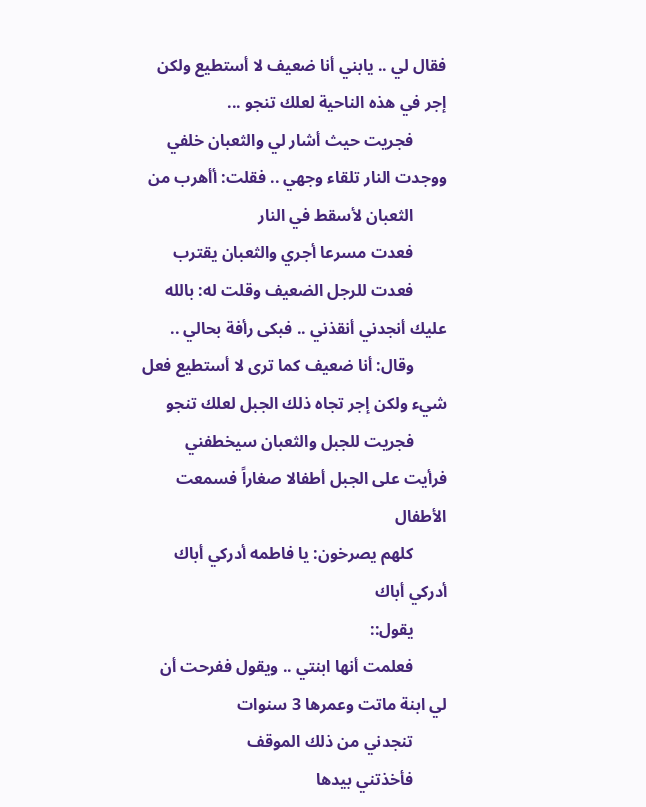فقال لي .. يابني أنا ضعيف لا أستطيع ولكن إجر في هذه الناحية لعلك تنجو ...
        فجريت حيث أشار لي والثعبان خلفي ووجدت النار تلقاء وجهي .. فقلت: أأهرب من
        الثعبان لأسقط في النار
        فعدت مسرعا أجري والثعبان يقترب
        فعدت للرجل الضعيف وقلت له: بالله عليك أنجدني أنقذني .. فبكى رأفة بحالي ..
        وقال: أنا ضعيف كما ترى لا أستطيع فعل شيء ولكن إجر تجاه ذلك الجبل لعلك تنجو
        فجريت للجبل والثعبان سيخطفني فرأيت على الجبل أطفالا صغاراً فسمعت الأطفال
        كلهم يصرخون: يا فاطمه أدركي أباك أدركي أباك
        يقول::
        فعلمت أنها ابنتي .. ويقول ففرحت أن لي ابنة ماتت وعمرها 3 سنوات
        تنجدني من ذلك الموقف
        فأخذتني بيدها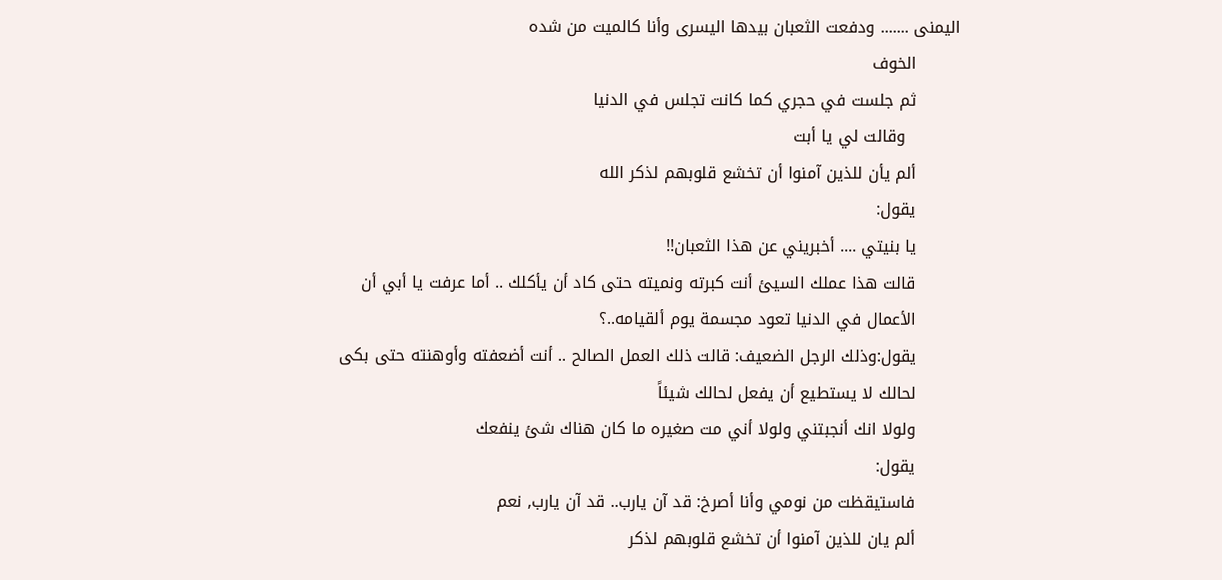اليمنى ....... ودفعت الثعبان بيدها اليسرى وأنا كالميت من شده
        الخوف
        ثم جلست في حجري كما كانت تجلس في الدنيا
          وقالت لي يا أبت
        ألم يأن للذين آمنوا أن تخشع قلوبهم لذكر الله
        يقول:
        يا بنيتي .... أخبريني عن هذا الثعبان!!
        قالت هذا عملك السيئ أنت كبرته ونميته حتى كاد أن يأكلك .. أما عرفت يا أبي أن
        الأعمال في الدنيا تعود مجسمة يوم ألقيامه..؟
        يقول:وذلك الرجل الضعيف: قالت ذلك العمل الصالح .. أنت أضعفته وأوهنته حتى بكى
        لحالك لا يستطيع أن يفعل لحالك شيئاً
        ولولا انك أنجبتني ولولا أني مت صغيره ما كان هناك شئ ينفعك
        يقول:
        فاستيقظت من نومي وأنا أصرخ: قد آن يارب.. قد آن يارب, نعم
        ألم يان للذين آمنوا أن تخشع قلوبهم لذكر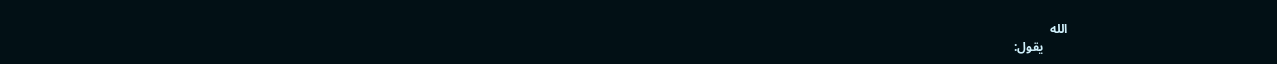الله
        يقول: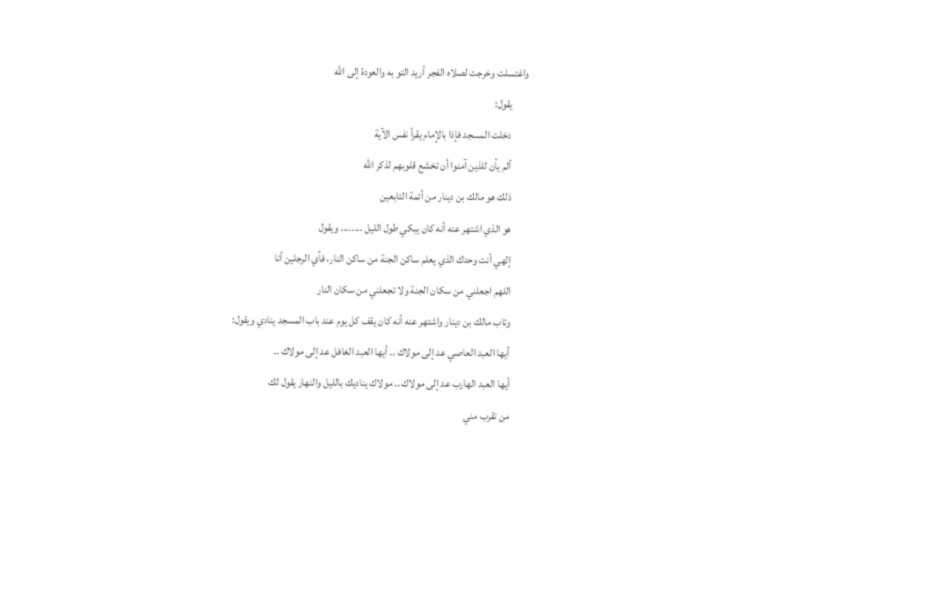واغتسلت وخرجت لصلاه الفجر أريد التو به والعودة إلى الله
        يقول:
        دخلت المسجد فإذا بالإمام يقرأ نفس الآية
        ألم يأن للذين آمنوا أن تخشع قلوبهم لذكر الله
        ذلك هو مالك بن دينار من أئمة التابعين
        هو الذي اشتهر عنه أنه كان يبكي طول الليل ........ ويقول
        إلهي أنت وحدك الذي يعلم ساكن الجنة من ساكن النار، فأي الرجلين أنا
        اللهم اجعلني من سكان الجنة ولا تجعلني من سكان النار
        وتاب مالك بن دينار واشتهر عنه أنه كان يقف كل يوم عند باب المسجد ينادي ويقول:
        أيها العبد العاصي عد إلى مولاك .. أيها العبد الغافل عد إلى مولاك ..
        أيها العبد الهارب عد إلى مولاك .. مولاك يناديك بالليل والنهار يقول لك
        من تقرب مني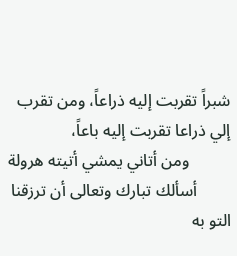شبراً تقربت إليه ذراعاً، ومن تقرب إلي ذراعا تقربت إليه باعاً،
          ومن أتاني يمشي أتيته هرولة
        أسألك تبارك وتعالى أن ترزقنا التو به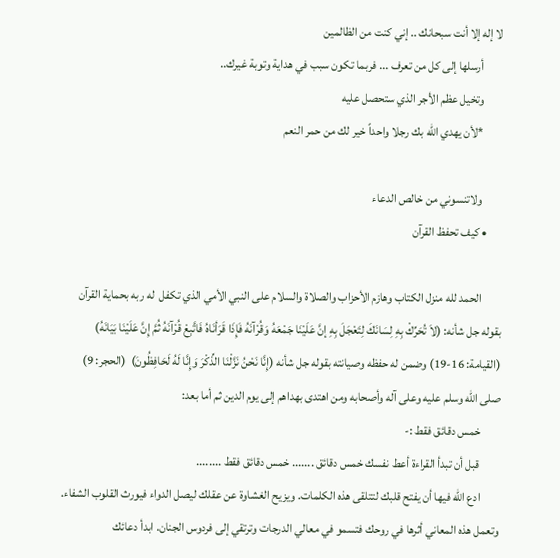لا إله إلا أنت سبحانك .. إني كنت من الظالمين
        أرسلها إلى كل من تعرف ... فربما تكون سبب في هداية وتوبة غيرك..
        وتخيل عظم الأجر الذي ستحصل عليه
        *لأن يهدي الله بك رجلا واحداً خير لك من حمر النعم

        ولاتنسوني من خالص الدعاء
      • كيف تحفظ القرآن

        الحمد لله منزل الكتاب وهازم الأحزاب والصلاة والسلام على النبي الأمي الذي تكفل  له ربه بحماية القرآن بقوله جل شأنه: (لاَ تُحَرِّكْ بِهِ لِسَانَكَ لِتَعْجَلَ بِهِ إنَّ عَلَيْنَا جَمْعَهُ وَقُرْآنَهُ فَإِذَا قَرَأنَاهُ فَاتَّبِعْ قُرْآنَهُ ثُمَّ إِنَّ عَلَيْنَا بَيَانَهُ) (القيامة: 16-19) وضمن له حفظه وصيانته بقوله جل شأنه (إِنَّا نَحْنُ نَزَّلْنَا الذِّكْرَ وَإِنَّا لَهُ لَحَافِظُونَ)  (الحجر: 9) صلى الله وسلم عليه وعلى آله وأصحابه ومن اهتدى بهداهم إلى يوم الدين ثم أما بعد:
        خمس دقائق فقط :-
        قبل أن تبدأ القراءة أعط نفسك خمس دقائق ....... خمس دقائق فقط ........
        ادع الله فيها أن يفتح قلبك لتتلقى هذه الكلمات. ويزيح الغشاوة عن عقلك ليصل الدواء فيورث القلوب الشفاء. وتعمل هذه المعاني أثرها في روحك فتسمو في معالي الدرجات وترتقي إلى فردوس الجنان. ابدأ دعائك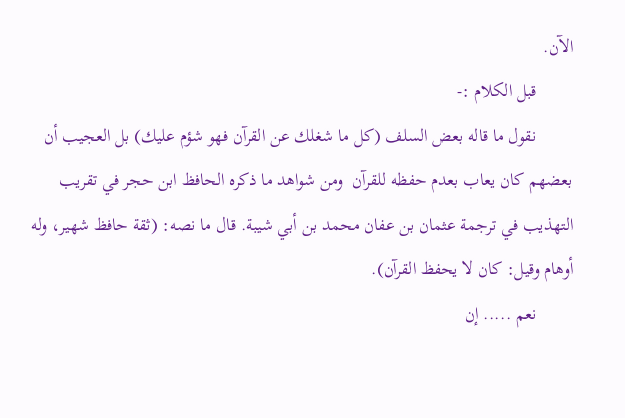الآن.
        قبل الكلام :-
        نقول ما قاله بعض السلف (كل ما شغلك عن القرآن فهو شؤم عليك) بل العجيب أن بعضهم كان يعاب بعدم حفظه للقرآن  ومن شواهد ما ذكره الحافظ ابن حجر في تقريب التهذيب في ترجمة عثمان بن عفان محمد بن أبي شيبة. قال ما نصه: (ثقة حافظ شهير، وله أوهام وقيل: كان لا يحفظ القرآن).
        نعم ..... إن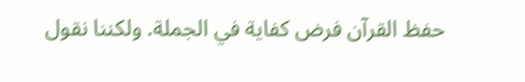حفظ القرآن فرض كفاية في الجملة. ولكننا نقول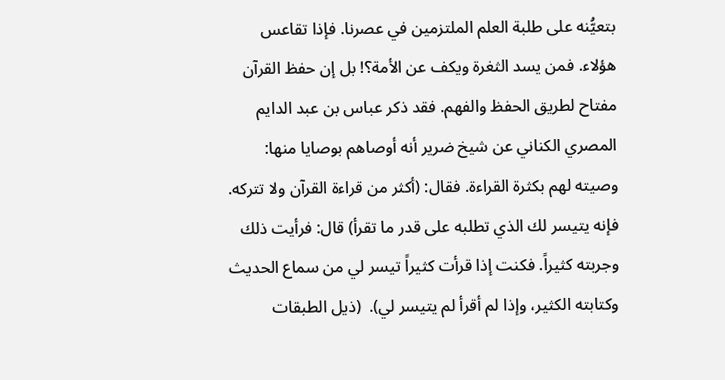بتعيُّنه على طلبة العلم الملتزمين في عصرنا. فإذا تقاعس هؤلاء. فمن يسد الثغرة ويكف عن الأمة؟! بل إن حفظ القرآن مفتاح لطريق الحفظ والفهم. فقد ذكر عباس بن عبد الدايم المصري الكناني عن شيخ ضرير أنه أوصاهم بوصايا منها: وصيته لهم بكثرة القراءة. فقال: (أكثر من قراءة القرآن ولا تتركه. فإنه يتيسر لك الذي تطلبه على قدر ما تقرأ) قال: فرأيت ذلك وجربته كثيراً. فكنت إذا قرأت كثيراً تيسر لي من سماع الحديث وكتابته الكثير، وإذا لم أقرأ لم يتيسر لي).  (ذيل الطبقات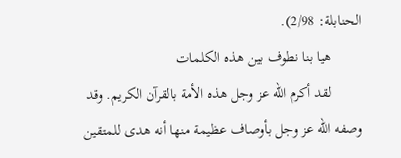الحنابلة: 2/98).
        هيا بنا نطوف بين هذه الكلمات
        لقد أكرم الله عز وجل هذه الأمة بالقرآن الكريم. وقد وصفه الله عز وجل بأوصاف عظيمة منها أنه هدى للمتقين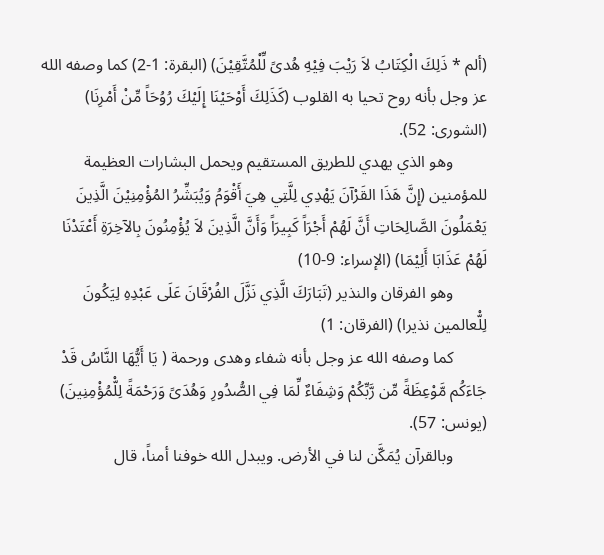(ألم * ذَلِكَ الْكِتَابُ لاَ رَيْبَ فِيْهِ هُدىً لِّلْمُتَّقِيْنَ) (البقرة: 1-2) كما وصفه الله عز وجل بأنه روح تحيا به القلوب (كَذَلِكَ أَوْحَيْنَا إِلَيْكَ رُوُحَاً مِّنْ أَمْرِنَا) (الشورى: 52).
        وهو الذي يهدي للطريق المستقيم ويحمل البشارات العظيمة للمؤمنين (إِنَّ هَذَا القَرْآنَ يَهْدِي لِلَّتِي هِيَ أَقْوَمُ وَيُبَشِّرُ المُؤْمِنِيْنَ الَّذِينَ يَعْمَلُونَ الصَّالِحَاتِ أَنَّ لَهُمْ أَجْرَاً كَبِيرَاً وَأَنَّ الَّذِينَ لاَ يُؤْمِنُونَ بِالآخِرَةِ أَعْتَدْنَا لَهُمْ عَذَابَا أَلِيْمَا) (الإسراء: 9-10)
        وهو الفرقان والنذير (تَبَارَكَ الَّذِي نَزَّلَ الفُرْقَانَ عَلَى عَبْدِهِ لِيَكُونَ لِلّْعالمين نذيرا) (الفرقان: 1)
        كما وصفه الله عز وجل بأنه شفاء وهدى ورحمة ( يَا أَيُّهَا النَّاسُ قَدْ جَاءَكُم مَّوْعِظَةً مِّن رَّبِّكُمْ وَشِفَاءٌ لِّمَا فِي الصُّدُورِ وَهُدَىً وَرَحْمَةً لِلّْمُؤْمِنِينَ) (يونس: 57).
        وبالقرآن يُمَكَّن لنا في الأرض. ويبدل الله خوفنا أمناً، قال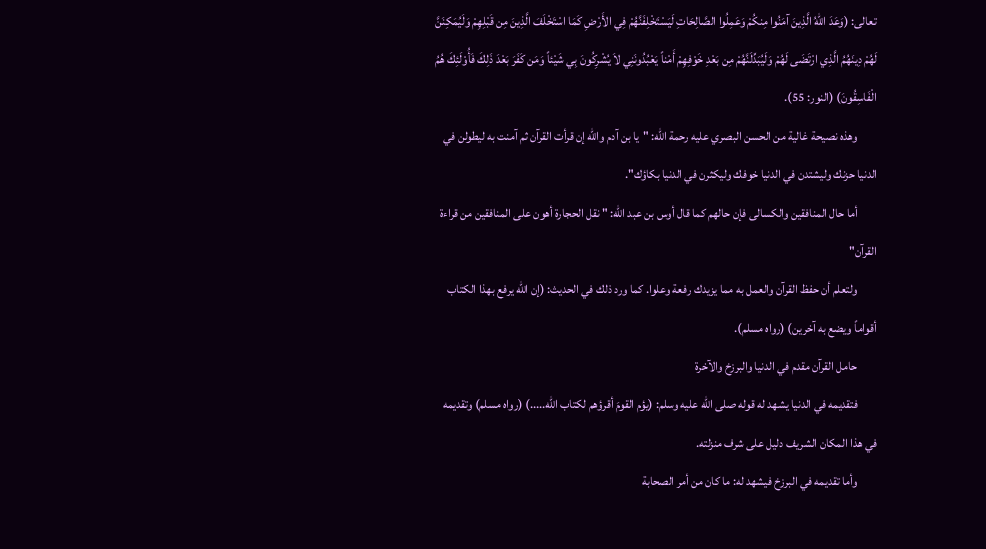تعالى: (وَعَدَ اللهُ الَّذِينَ آمَنُوا مِنكُمْ وَعَمِلُوا الصَّالِحَاتِ لَيَسْتَخْلِفَنَّهُمْ فِي الأَرْضِ كَمَا اسْتَخْلَفَ الَّذِينَ مِن قَبْلِهِمْ وَلَيُمَكِنَنَّ لَهُمْ دِينَهُمُ الَّذِي ارْتَضَى لَهُمْ وَلَيُبَدِّلَنَّهُمْ مِن بَعْدِ خَوْفِهِمْ أَمْناً يَعْبُدُونَنِي لاَ يُشْرِكُونَ بِي شَيْئاً وَمَن كَفَرَ بَعْدَ ذَلِكَ فَأُوْلَئِكَ هُمُ الْفَاسِقُونَ) (النور: 55).
        وهذه نصيحة غالية من الحسن البصري عليه رحمة الله: "يا بن آدم والله إن قرأت القرآن ثم آمنت به ليطولن في الدنيا حزنك وليشتدن في الدنيا خوفك وليكثرن في الدنيا بكاؤك".
        أما حال المنافقين والكسالى فإن حالهم كما قال أوس بن عبد الله: " نقل الحجارة أهون على المنافقين من قراءة القرآن"
        ولتعلم أن حفظ القرآن والعمل به مما يزيدك رفعة وعلوا. كما ورد ذلك في الحديث: (إن الله يرفع بهذا الكتاب أقواماً ويضع به آخرين) (رواه مسلم).
        حامل القرآن مقدم في الدنيا والبرزخ والآخرة
        فتقديمه في الدنيا يشهد له قوله صلى الله عليه وسلم: (يؤم القومَ أقرؤهم لكتاب الله.....) (رواه مسلم) وتقديمه في هذا المكان الشريف دليل على شرف منزلته.
        وأما تقديمه في البرزخ فيشهد له: ما كان من أمر الصحابة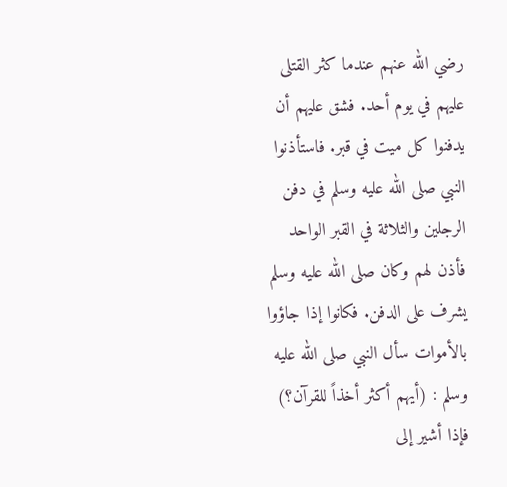رضي الله عنهم عندما كثر القتلى عليهم في يوم أحد. فشق عليهم أن يدفنوا كل ميت في قبر. فاستأذنوا النبي صلى الله عليه وسلم في دفن الرجلين والثلاثة في القبر الواحد فأذن لهم وكان صلى الله عليه وسلم يشرف على الدفن. فكانوا إذا جاؤوا بالأموات سأل النبي صلى الله عليه وسلم : (أيهم أكثر أخذاً للقرآن؟) فإذا أشير إلى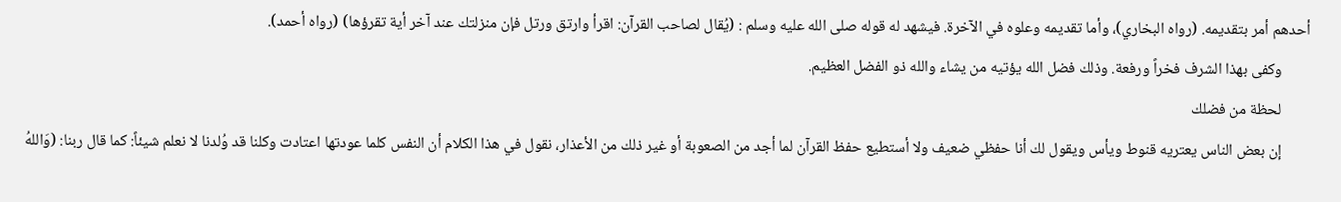أحدهم أمر بتقديمه. (رواه البخاري)، وأما تقديمه وعلوه في الآخرة. فيشهد له قوله صلى الله عليه وسلم : (يُقال لصاحب القرآن: اقرأ وارتق ورتل فإن منزلتك عند آخر أية تقرؤها) (رواه أحمد).
        وكفى بهذا الشرف فخراً ورفعة. وذلك فضل الله يؤتيه من يشاء والله ذو الفضل العظيم.
        لحظة من فضلك
        إن بعض الناس يعتريه قنوط ويأس ويقول لك أنا حفظي ضعيف ولا أستطيع حفظ القرآن لما أجد من الصعوبة أو غير ذلك من الأعذار، نقول في هذا الكلام أن النفس كلما عودتها اعتادت وكلنا قد وُلدنا لا نعلم شيئاً: كما قال ربنا: (وَاللهُ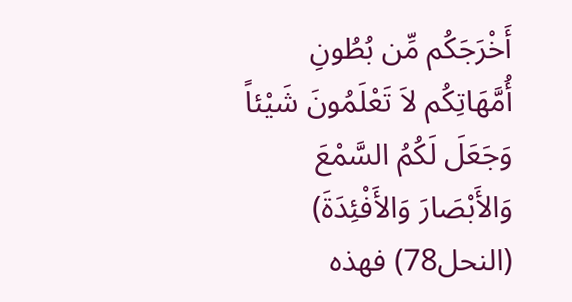أَخْرَجَكُم مِّن بُطُونِ أُمَّهَاتِكُم لاَ تَعْلَمُونَ شَيْئاً وَجَعَلَ لَكُمُ السَّمْعَ وَالأَبْصَارَ وَالأَفْئِدَةَ) (النحل78) فهذه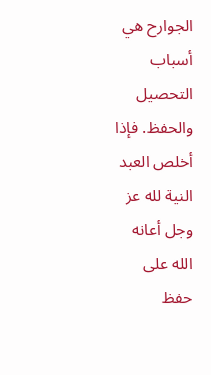الجوارح هي أسباب التحصيل والحفظ. فإذا أخلص العبد النية لله عز وجل أعانه الله على حفظ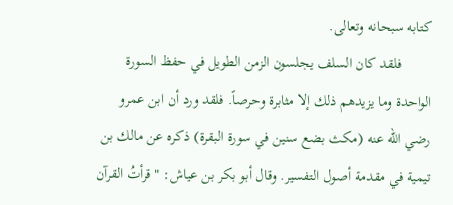كتابه سبحانه وتعالى.
        فلقد كان السلف يجلسون الزمن الطويل في حفظ السورة الواحدة وما يزيدهم ذلك إلا مثابرة وحرصاً. فلقد ورد أن ابن عمرو رضي الله عنه (مكث بضع سنين في سورة البقرة) ذكره عن مالك بن تيمية في مقدمة أصول التفسير. وقال أبو بكر بن عياش: " قرأتُ القرآن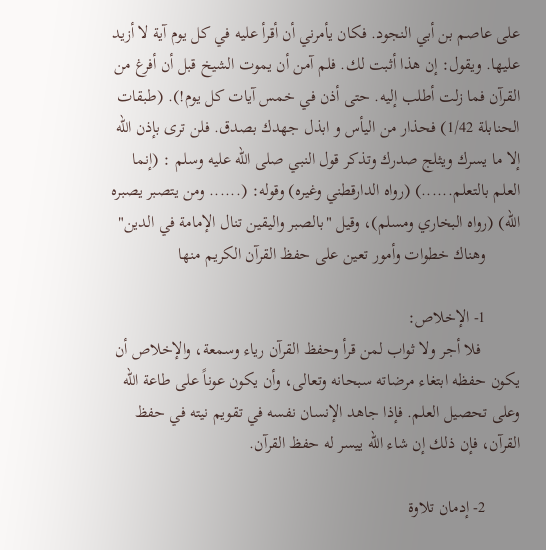على عاصم بن أبي النجود. فكان يأمرني أن أقرأ عليه في كل يوم آية لا أزيد عليها. ويقول: إن هذا أثبت لك. فلم آمن أن يموت الشيخ قبل أن أفرغ من القرآن فما زلت أطلب إليه. حتى أذن في خمس آيات كل يوم!). (طبقات الحنابلة 1/42) فحذار من اليأس و ابذل جهدك بصدق. فلن ترى بإذن الله إلا ما يسرك ويثلج صدرك وتذكر قول النبي صلى الله عليه وسلم : (إنما العلم بالتعلم......) (رواه الدارقطني وغيره) وقوله: (...... ومن يتصبر يصبره الله) (رواه البخاري ومسلم)، وقيل "بالصبر واليقين تنال الإمامة في الدين"
        وهناك خطوات وأمور تعين على حفظ القرآن الكريم منها

        1- الإخلاص:
         فلا أجر ولا ثواب لمن قرأ وحفظ القرآن رياء وسمعة، والإخلاص أن يكون حفظه ابتغاء مرضاته سبحانه وتعالى، وأن يكون عوناً على طاعة الله وعلى تحصيل العلم. فإذا جاهد الإنسان نفسه في تقويم نيته في حفظ القرآن، فإن ذلك إن شاء الله ييسر له حفظ القرآن.

        2- إدمان تلاوة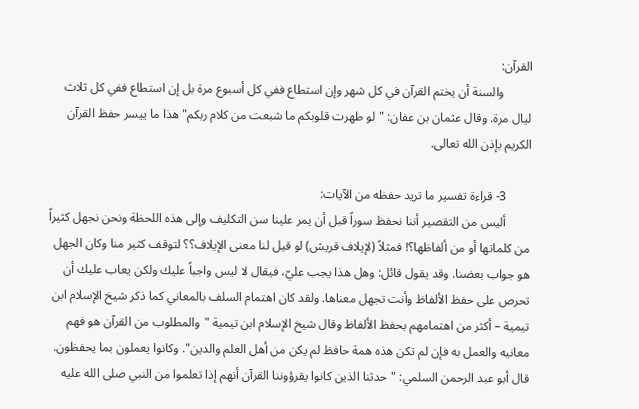القرآن:
         والسنة أن يختم القرآن في كل شهر وإن استطاع ففي كل أسبوع مرة بل إن استطاع ففي كل ثلاث ليال مرة. وقال عثمان بن عفان: "لو طهرت قلوبكم ما شبعت من كلام ربكم" هذا ما ييسر حفظ القرآن الكريم بإذن الله تعالى.

        3- قراءة تفسير ما تريد حفظه من الآيات:
        أليس من التقصير أننا نحفظ سوراً قبل أن يمر علينا سن التكليف وإلى هذه اللحظة ونحن نجهل كثيراً من كلماتها أو من ألفاظها؟! فمثلاً (لإيلاف قريش) لو قيل لنا معنى الإيلاف؟؟ لتوقف كثير منا وكان الجهل هو جواب بعضنا. وقد يقول قائل: وهل هذا يجب عليّ، فيقال لا ليس واجباً عليك ولكن يعاب عليك أن تحرص على حفظ الألفاظ وأنت تجهل معناها. ولقد كان اهتمام السلف بالمعاني كما ذكر شيخ الإسلام ابن تيمية – أكثر من اهتمامهم بحفظ الألفاظ وقال شيخ الإسلام ابن تيمية "والمطلوب من القرآن هو فهم معانيه والعمل به فإن لم تكن هذه همة حافظ لم يكن من أهل العلم والدين". وكانوا يعملون بما يحفظون. قال أبو عبد الرحمن السلمي: "حدثنا الذين كانوا يقرؤوننا القرآن أنهم إذا تعلموا من النبي صلى الله عليه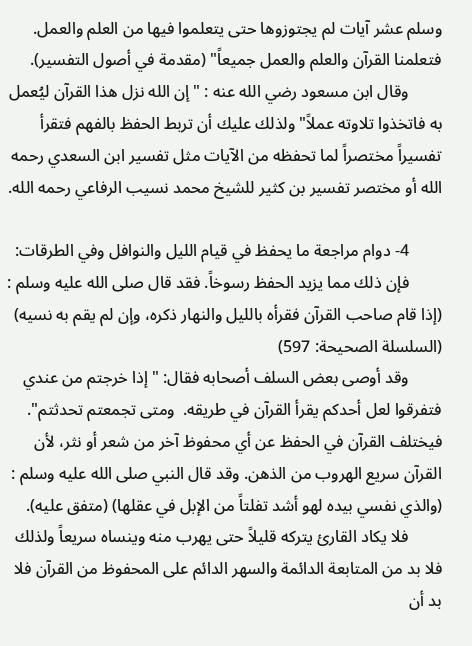وسلم عشر آيات لم يجتوزوها حتى يتعلموا فيها من العلم والعمل. فتعلمنا القرآن والعلم والعمل جميعاً" (مقدمة في أصول التفسير).
        وقال ابن مسعود رضي الله عنه : "إن الله نزل هذا القرآن ليُعمل به فاتخذوا تلاوته عملاً" ولذلك عليك أن تربط الحفظ بالفهم فتقرأ تفسيراً مختصراً لما تحفظه من الآيات مثل تفسير ابن السعدي رحمه الله أو مختصر تفسير بن كثير للشيخ محمد نسيب الرفاعي رحمه الله.

        4- دوام مراجعة ما يحفظ في قيام الليل والنوافل وفي الطرقات:
        فإن ذلك مما يزيد الحفظ رسوخاً. فقد قال صلى الله عليه وسلم : (إذا قام صاحب القرآن فقرأه بالليل والنهار ذكره، وإن لم يقم به نسيه) (السلسلة الصحيحة: 597)
        وقد أوصى بعض السلف أصحابه فقال: "إذا خرجتم من عندي فتفرقوا لعل أحدكم يقرأ القرآن في طريقه.  ومتى تجمعتم تحدثتم". فيختلف القرآن في الحفظ عن أي محفوظ آخر من شعر أو نثر، لأن القرآن سريع الهروب من الذهن. وقد قال النبي صلى الله عليه وسلم : (والذي نفسي بيده لهو أشد تفلتاً من الإبل في عقلها) (متفق عليه).
        فلا يكاد القارئ يتركه قليلاً حتى يهرب منه وينساه سريعاً ولذلك فلا بد من المتابعة الدائمة والسهر الدائم على المحفوظ من القرآن فلا بد أن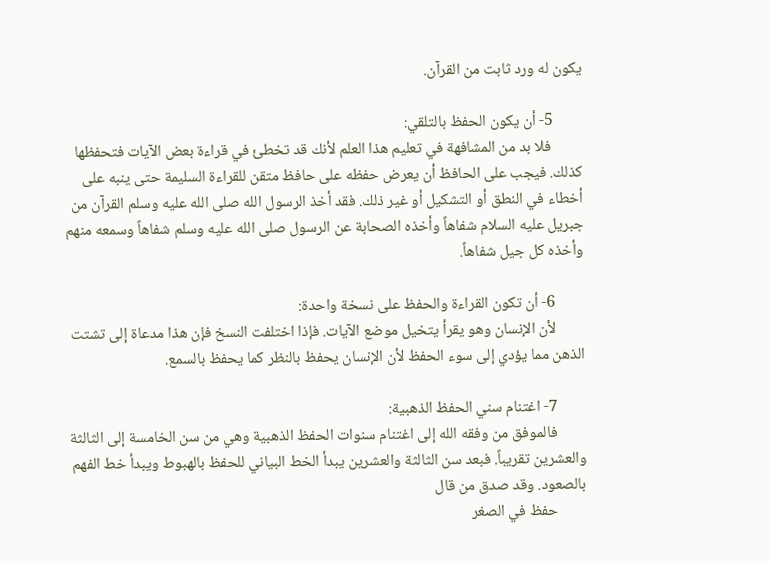يكون له ورد ثابت من القرآن.

        5- أن يكون الحفظ بالتلقي:
         فلا بد من المشافهة في تعليم هذا العلم لأنك قد تخطئ في قراءة بعض الآيات فتحفظها كذلك. فيجب على الحافظ أن يعرض حفظه على حافظ متقن للقراءة السليمة حتى ينبه على أخطاء في النطق أو التشكيل أو غير ذلك. فقد أخذ الرسول الله صلى الله عليه وسلم القرآن من جبريل عليه السلام شفاهاً وأخذه الصحابة عن الرسول صلى الله عليه وسلم شفاهاً وسمعه منهم وأخذه كل جيل شفاهاً.

        6- أن تكون القراءة والحفظ على نسخة واحدة:
        لأن الإنسان وهو يقرأ يتخيل موضع الآيات. فإذا اختلفت النسخ فإن هذا مدعاة إلى تشتت الذهن مما يؤدي إلى سوء الحفظ لأن الإنسان يحفظ بالنظر كما يحفظ بالسمع.

        7- اغتنام سني الحفظ الذهبية:
        فالموفق من وفقه الله إلى اغتنام سنوات الحفظ الذهبية وهي من سن الخامسة إلى الثالثة والعشرين تقريباً. فبعد سن الثالثة والعشرين يبدأ الخط البياني للحفظ بالهبوط ويبدأ خط الفهم بالصعود. وقد صدق من قال
        حفظ في الصغر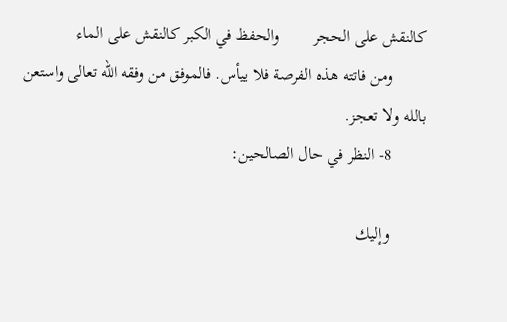كالنقش على الحجر        والحفظ في الكبر كالنقش على الماء
        ومن فاتته هذه الفرصة فلا ييأس. فالموفق من وفقه الله تعالى واستعن بالله ولا تعجز.
        8- النظر في حال الصالحين:

        وإليك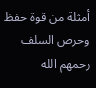أمثلة من قوة حفظ وحرص السلف رحمهم الله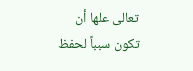تعالى علها أن تكون سبباً لحفظ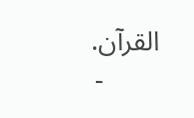القرآن.
        -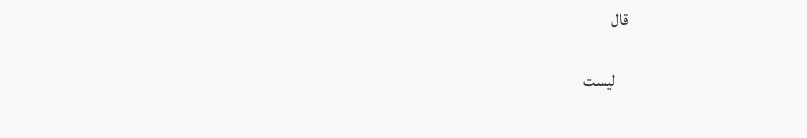قال

    ليست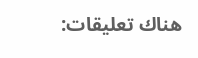هناك تعليقات: